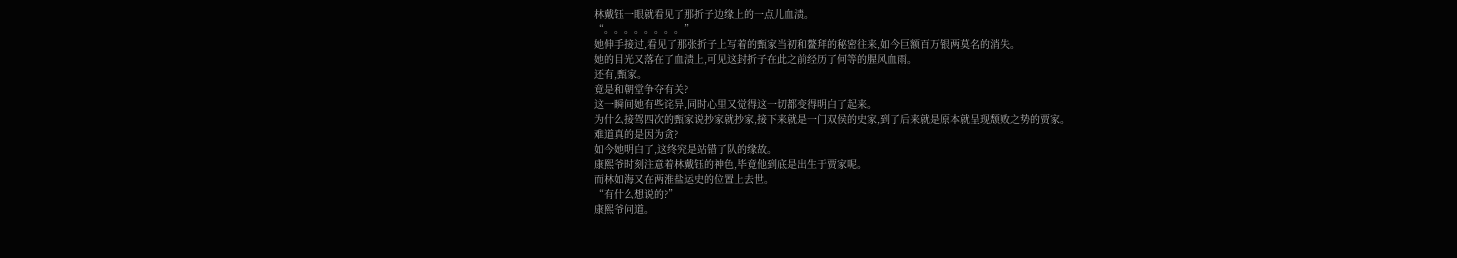林戴钰一眼就看见了那折子边缘上的一点儿血渍。
“。。。。。。。。”
她伸手接过,看见了那张折子上写着的甄家当初和鳌拜的秘密往来,如今巨额百万银两莫名的消失。
她的目光又落在了血渍上,可见这封折子在此之前经历了何等的腥风血雨。
还有,甄家。
竟是和朝堂争夺有关?
这一瞬间她有些诧异,同时心里又觉得这一切都变得明白了起来。
为什么接驾四次的甄家说抄家就抄家,接下来就是一门双侯的史家,到了后来就是原本就呈现颓败之势的贾家。
难道真的是因为贪?
如今她明白了,这终究是站错了队的缘故。
康熙爷时刻注意着林戴钰的神色,毕竟他到底是出生于贾家呢。
而林如海又在两淮盐运史的位置上去世。
“有什么想说的?”
康熙爷问道。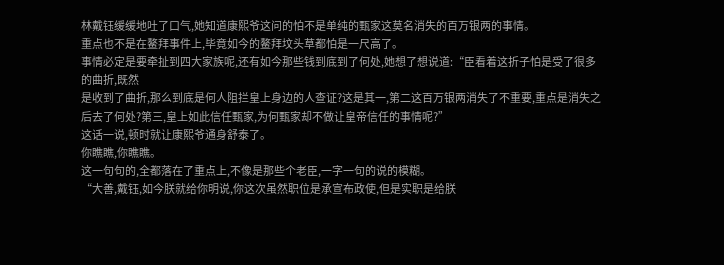林戴钰缓缓地吐了口气,她知道康熙爷这问的怕不是单纯的甄家这莫名消失的百万银两的事情。
重点也不是在鳌拜事件上,毕竟如今的鳌拜坟头草都怕是一尺高了。
事情必定是要牵扯到四大家族呢,还有如今那些钱到底到了何处,她想了想说道:“臣看着这折子怕是受了很多的曲折,既然
是收到了曲折,那么到底是何人阻拦皇上身边的人查证?这是其一,第二这百万银两消失了不重要,重点是消失之后去了何处?第三,皇上如此信任甄家,为何甄家却不做让皇帝信任的事情呢?”
这话一说,顿时就让康熙爷通身舒泰了。
你瞧瞧,你瞧瞧。
这一句句的,全都落在了重点上,不像是那些个老臣,一字一句的说的模糊。
“大善,戴钰,如今朕就给你明说,你这次虽然职位是承宣布政使,但是实职是给朕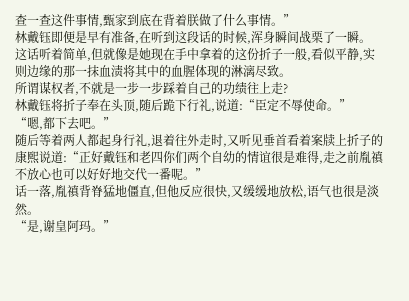查一查这件事情,甄家到底在背着朕做了什么事情。”
林戴钰即便是早有准备,在听到这段话的时候,浑身瞬间战栗了一瞬。
这话听着简单,但就像是她现在手中拿着的这份折子一般,看似平静,实则边缘的那一抹血渍将其中的血腥体现的淋漓尽致。
所谓谋权者,不就是一步一步踩着自己的功绩往上走?
林戴钰将折子奉在头顶,随后跪下行礼,说道:“臣定不辱使命。”
“嗯,都下去吧。”
随后等着两人都起身行礼,退着往外走时,又听见垂首看着案牍上折子的康熙说道:“正好戴钰和老四你们两个自幼的情谊很是难得,走之前胤禛不放心也可以好好地交代一番呢。”
话一落,胤禛背脊猛地僵直,但他反应很快,又缓缓地放松,语气也很是淡然。
“是,谢皇阿玛。”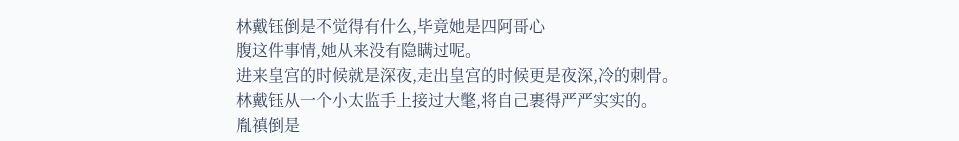林戴钰倒是不觉得有什么,毕竟她是四阿哥心
腹这件事情,她从来没有隐瞒过呢。
进来皇宫的时候就是深夜,走出皇宫的时候更是夜深,冷的刺骨。
林戴钰从一个小太监手上接过大氅,将自己裹得严严实实的。
胤禛倒是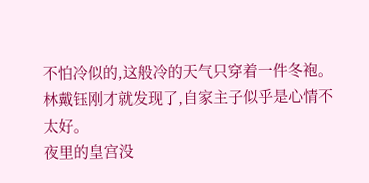不怕冷似的,这般冷的天气只穿着一件冬袍。
林戴钰刚才就发现了,自家主子似乎是心情不太好。
夜里的皇宫没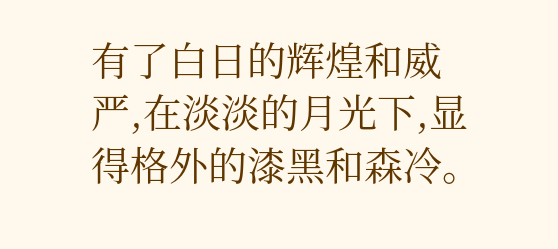有了白日的辉煌和威严,在淡淡的月光下,显得格外的漆黑和森冷。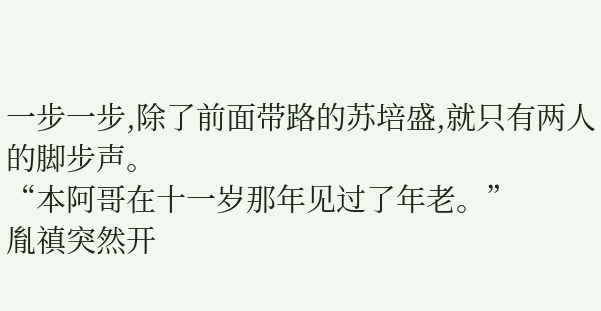一步一步,除了前面带路的苏培盛,就只有两人的脚步声。
“本阿哥在十一岁那年见过了年老。”
胤禛突然开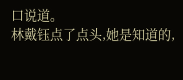口说道。
林戴钰点了点头,她是知道的,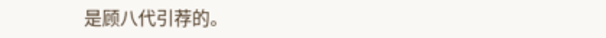是顾八代引荐的。